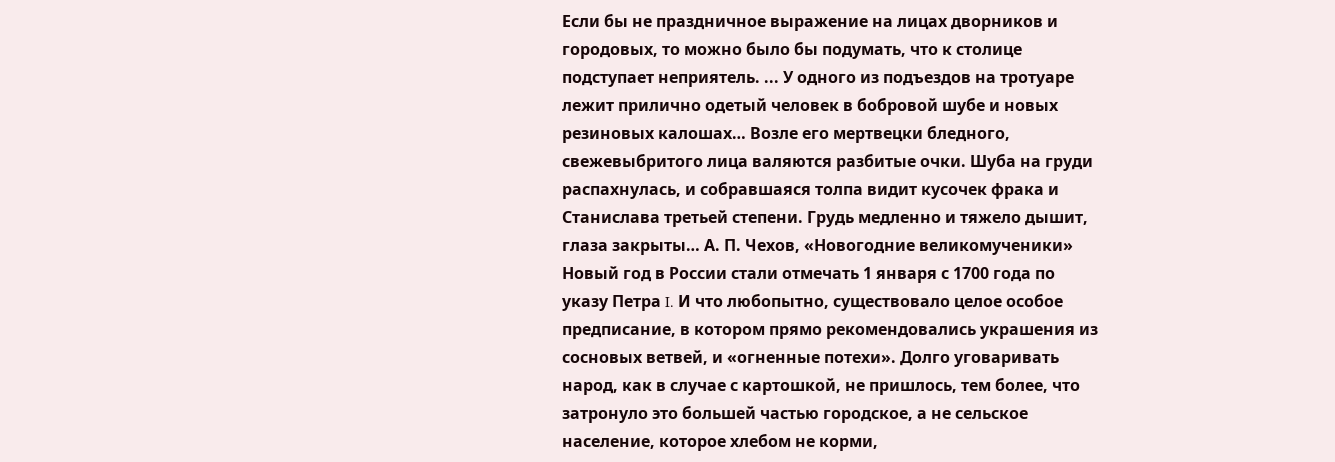Если бы не праздничное выражение на лицах дворников и городовых, то можно было бы подумать, что к столице подступает неприятель. ... У одного из подъездов на тротуаре лежит прилично одетый человек в бобровой шубе и новых резиновых калошах… Возле его мертвецки бледного, свежевыбритого лица валяются разбитые очки. Шуба на груди распахнулась, и собравшаяся толпа видит кусочек фрака и Станислава третьей степени. Грудь медленно и тяжело дышит, глаза закрыты… А. П. Чехов, «Новогодние великомученики» Новый год в России стали отмечать 1 января с 1700 года по указу Петра I. И что любопытно, существовало целое особое предписание, в котором прямо рекомендовались украшения из сосновых ветвей, и «огненные потехи». Долго уговаривать народ, как в случае с картошкой, не пришлось, тем более, что затронуло это большей частью городское, а не сельское население, которое хлебом не корми,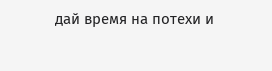дай время на потехи и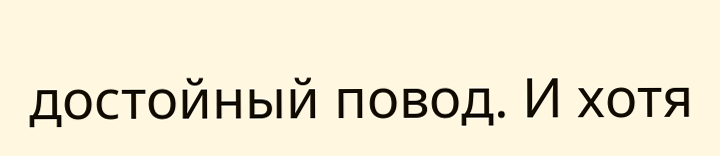достойный повод. И хотя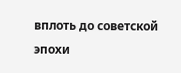вплоть до советской эпохи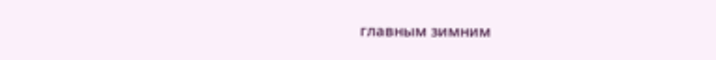главным зимним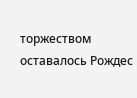торжеством оставалось Рождес